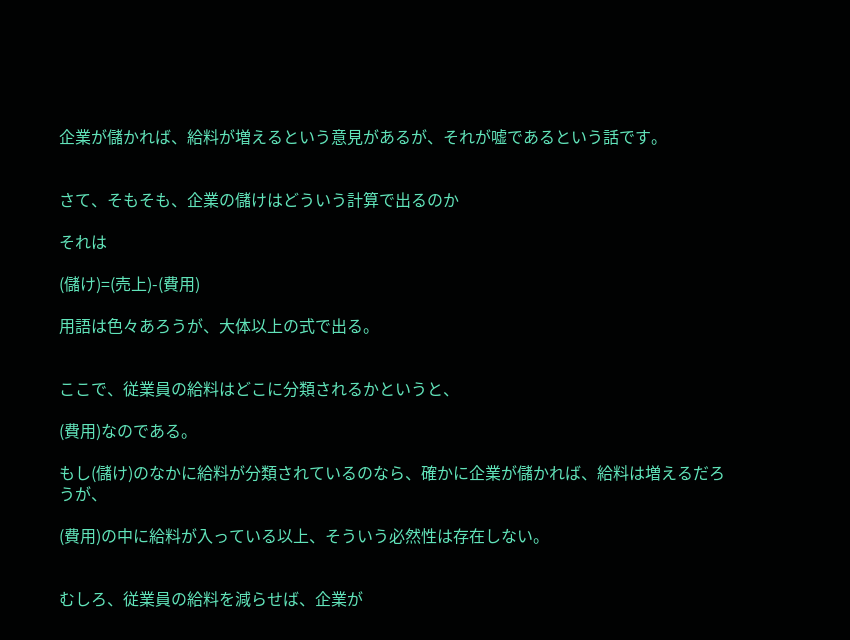企業が儲かれば、給料が増えるという意見があるが、それが嘘であるという話です。


さて、そもそも、企業の儲けはどういう計算で出るのか

それは

(儲け)=(売上)-(費用)

用語は色々あろうが、大体以上の式で出る。


ここで、従業員の給料はどこに分類されるかというと、

(費用)なのである。

もし(儲け)のなかに給料が分類されているのなら、確かに企業が儲かれば、給料は増えるだろうが、

(費用)の中に給料が入っている以上、そういう必然性は存在しない。


むしろ、従業員の給料を減らせば、企業が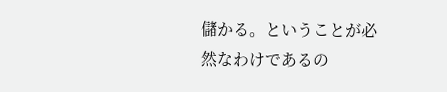儲かる。ということが必然なわけであるの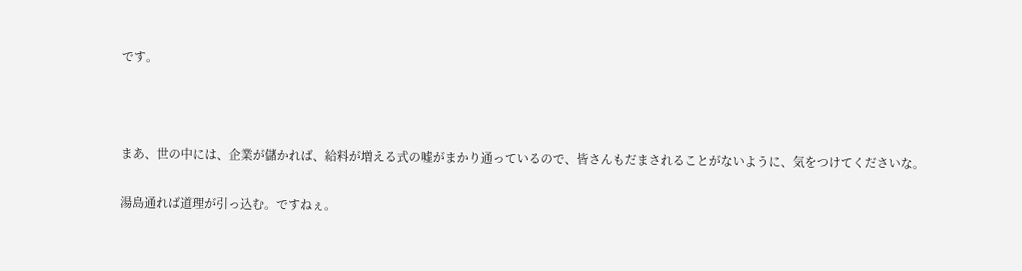です。



まあ、世の中には、企業が儲かれば、給料が増える式の嘘がまかり通っているので、皆さんもだまされることがないように、気をつけてくださいな。

湯島通れば道理が引っ込む。ですねぇ。